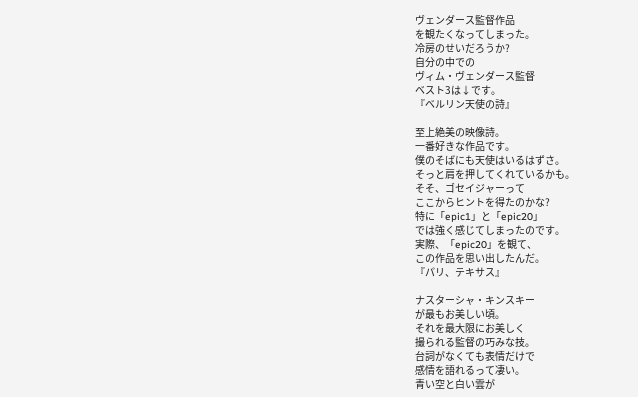ヴェンダース監督作品
を観たくなってしまった。
冷房のせいだろうか?
自分の中での
ヴィム・ヴェンダース監督
ベスト3は↓です。
『ベルリン天使の詩』

至上絶美の映像詩。
一番好きな作品です。
僕のそばにも天使はいるはずさ。
そっと肩を押してくれているかも。
そそ、ゴセイジャーって
ここからヒントを得たのかな?
特に「epic1」と「epic20」
では強く感じてしまったのです。
実際、「epic20」を観て、
この作品を思い出したんだ。
『パリ、テキサス』

ナスターシャ・キンスキー
が最もお美しい頃。
それを最大限にお美しく
撮られる監督の巧みな技。
台詞がなくても表情だけで
感情を語れるって凄い。
青い空と白い雲が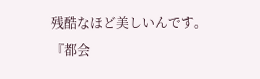残酷なほど美しいんです。
『都会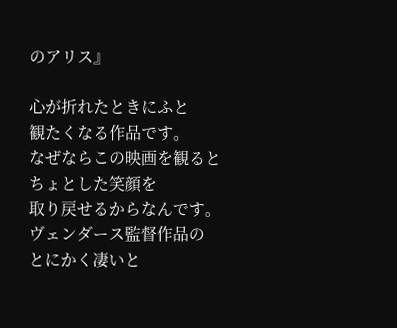のアリス』

心が折れたときにふと
観たくなる作品です。
なぜならこの映画を観ると
ちょとした笑顔を
取り戻せるからなんです。
ヴェンダース監督作品の
とにかく凄いと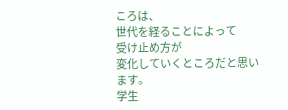ころは、
世代を経ることによって
受け止め方が
変化していくところだと思います。
学生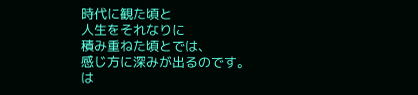時代に観た頃と
人生をそれなりに
積み重ねた頃とでは、
感じ方に深みが出るのです。
は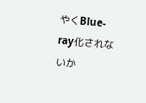やくBlue-ray化されないか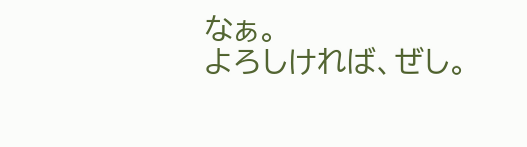なぁ。
よろしければ、ぜし。